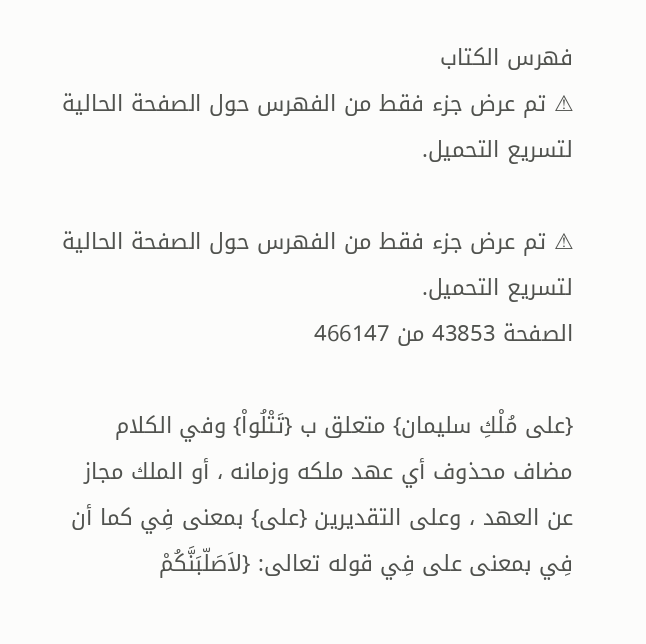فهرس الكتاب
⚠ تم عرض جزء فقط من الفهرس حول الصفحة الحالية لتسريع التحميل.

⚠ تم عرض جزء فقط من الفهرس حول الصفحة الحالية لتسريع التحميل.
الصفحة 43853 من 466147

{على مُلْكِ سليمان} متعلق ب {تَتْلُواْ} وفي الكلام مضاف محذوف أي عهد ملكه وزمانه ، أو الملك مجاز عن العهد ، وعلى التقديرين {على} بمعنى فِي كما أن فِي بمعنى على فِي قوله تعالى: {لاَصَلّبَنَّكُمْ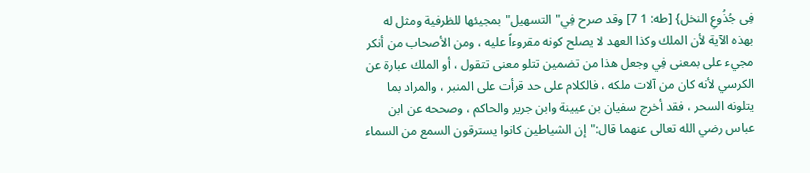فِى جُذُوعِ النخل} [طه: 1 7] وقد صرح فِي"التسهيل"بمجيئها للظرفية ومثل له بهذه الآية لأن الملك وكذا العهد لا يصلح كونه مقروءاً عليه ، ومن الأصحاب من أنكر مجيء على بمعنى فِي وجعل هذا من تضمين تتلو معنى تتقول ، أو الملك عبارة عن الكرسي لأنه كان من آلات ملكه ، فالكلام على حد قرأت على المنبر ، والمراد بما يتلونه السحر ، فقد أخرج سفيان بن عيينة وابن جرير والحاكم ، وصححه عن ابن عباس رضي الله تعالى عنهما قال:"إن الشياطين كانوا يسترقون السمع من السماء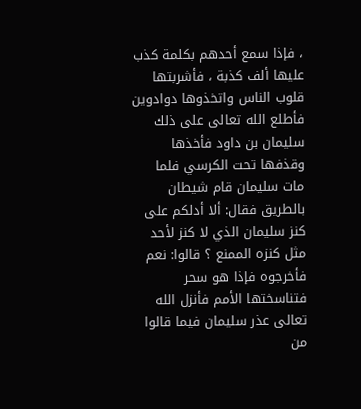، فإذا سمع أحدهم بكلمة كذب عليها ألف كذبة ، فأشربتها قلوب الناس واتخذوها دوادوين فأطلع الله تعالى على ذلك سليمان بن داود فأخذها وقذفها تحت الكرسي فلما مات سليمان قام شيطان بالطريق فقال: ألا أدلكم على كنز سليمان الذي لا كنز لأحد مثل كنزه الممنع ؟ قالوا: نعم فأخرجوه فإذا هو سحر فتناسختها الأمم فأنزل الله تعالى عذر سليمان فيما قالوا من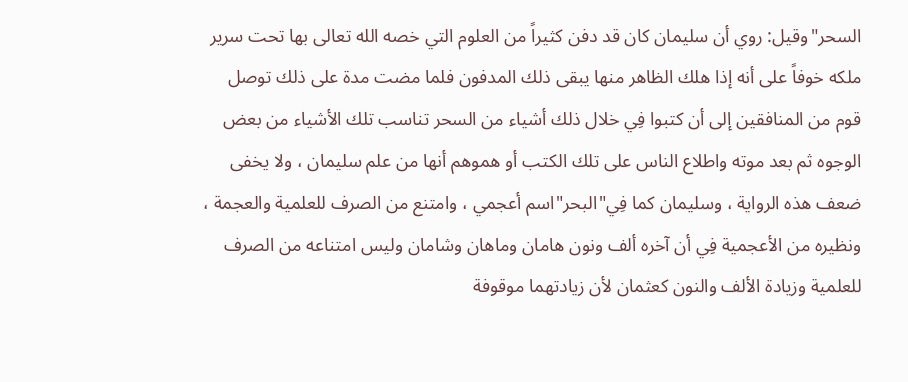السحر"وقيل: روي أن سليمان كان قد دفن كثيراً من العلوم التي خصه الله تعالى بها تحت سرير ملكه خوفاً على أنه إذا هلك الظاهر منها يبقى ذلك المدفون فلما مضت مدة على ذلك توصل قوم من المنافقين إلى أن كتبوا فِي خلال ذلك أشياء من السحر تناسب تلك الأشياء من بعض الوجوه ثم بعد موته واطلاع الناس على تلك الكتب أو هموهم أنها من علم سليمان ، ولا يخفى ضعف هذه الرواية ، وسليمان كما فِي"البحر"اسم أعجمي ، وامتنع من الصرف للعلمية والعجمة ، ونظيره من الأعجمية فِي أن آخره ألف ونون هامان وماهان وشامان وليس امتناعه من الصرف للعلمية وزيادة الألف والنون كعثمان لأن زيادتهما موقوفة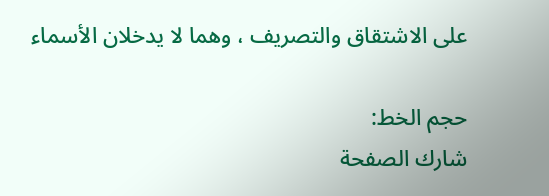على الاشتقاق والتصريف ، وهما لا يدخلان الأسماء

حجم الخط:
شارك الصفحة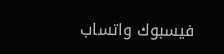فيسبوك واتساب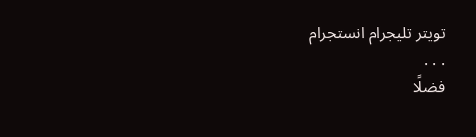تويتر تليجرام انستجرام
. . .
فضلًا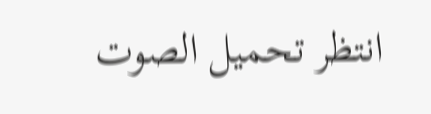انتظر تحميل الصوت